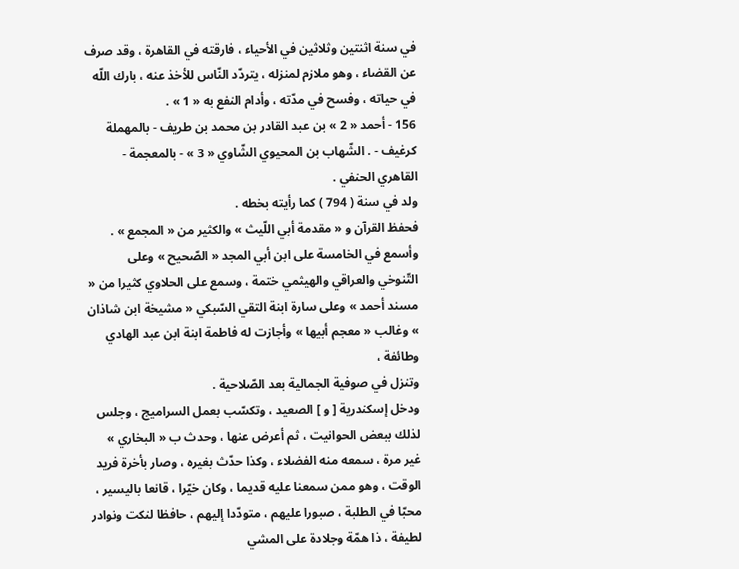في سنة اثنتين وثلاثين في الأحياء ، فارقته في القاهرة ، وقد صرف عن القضاء ، وهو ملازم لمنزله ، يتردّد النّاس للأخذ عنه ، بارك اللّه في حياته ، وفسح في مدّته ، وأدام النفع به « 1 » .
156 - أحمد « 2 » بن عبد القادر بن محمد بن طريف - بالمهملة كرغيف - . الشّهاب بن المحيوي الشّاوي « 3 » - بالمعجمة - القاهري الحنفي .
ولد في سنة ( 794 ) كما رأيته بخطه .
فحفظ القرآن و « مقدمة أبي اللّيث » والكثير من « المجمع » .
وأسمع في الخامسة على ابن أبي المجد « الصّحيح » وعلى التّنوخي والعراقي والهيثمي ختمة ، وسمع على الحلاوي كثيرا من « مسند أحمد » وعلى سارة ابنة التقي السّبكي « مشيخة ابن شاذان » وغالب « معجم أبيها » وأجازت له فاطمة ابنة ابن عبد الهادي وطائفة ،
وتنزل في صوفية الجمالية بعد الصّلاحية .
ودخل إسكندرية [ و ] الصعيد ، وتكسّب بعمل السراميج ، وجلس لذلك ببعض الحوانيت ، ثم أعرض عنها ، وحدث ب « البخاري » غير مرة ، سمعه منه الفضلاء ، وكذا حدّث بغيره ، وصار بأخرة فريد الوقت ، وهو ممن سمعنا عليه قديما ، وكان خيّرا ، قانعا باليسير ، محبّا في الطلبة ، صبورا عليهم ، متودّدا إليهم ، حافظا لنكت ونوادر لطيفة ، ذا همّة وجلادة على المشي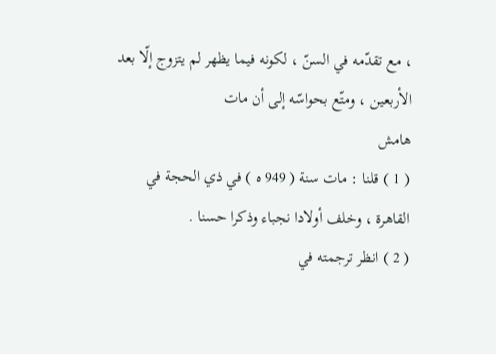، مع تقدّمه في السنّ ، لكونه فيما يظهر لم يتزوج إلّا بعد الأربعين ، ومتّع بحواسّه إلى أن مات
هامش
( 1 ) قلنا : مات سنة ( 949 ه ) في ذي الحجة في القاهرة ، وخلف أولادا نجباء وذكرا حسنا .
( 2 ) انظر ترجمته في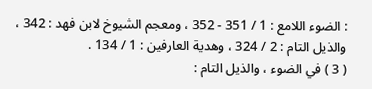: الضوء اللامع : 1 / 351 - 352 ، ومعجم الشيوخ لابن فهد : 342 ، والذيل التام : 2 / 324 ، وهدية العارفين : 1 / 134 .
( 3 ) في الضوء ، والذيل التام :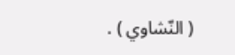( النّشاوي ) .